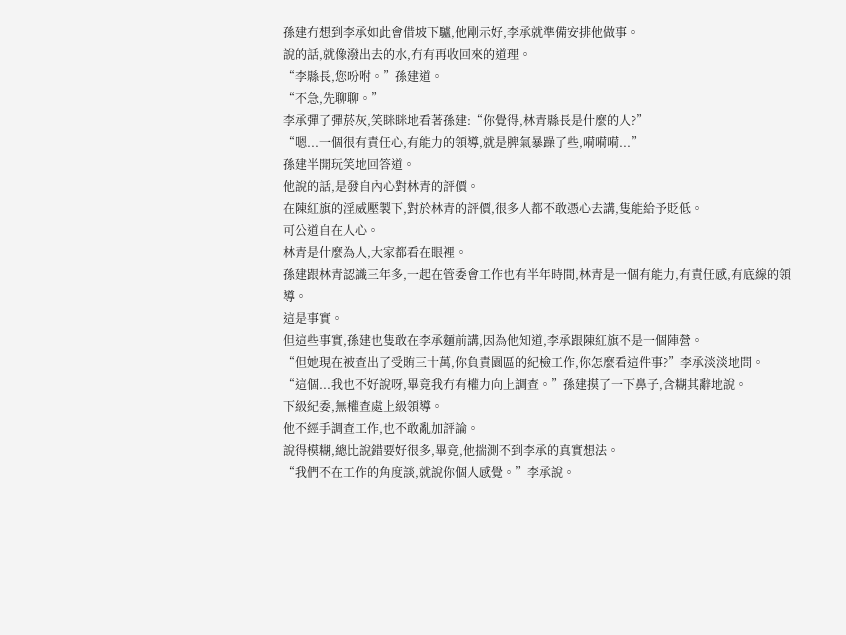孫建冇想到李承如此會借坡下驢,他剛示好,李承就準備安排他做事。
說的話,就像潑出去的水,冇有再收回來的道理。
“李縣長,您吩咐。”孫建道。
“不急,先聊聊。”
李承彈了彈菸灰,笑眯眯地看著孫建:“你覺得,林青縣長是什麼的人?”
“嗯...一個很有責任心,有能力的領導,就是脾氣暴躁了些,嗬嗬嗬...”
孫建半開玩笑地回答道。
他說的話,是發自內心對林青的評價。
在陳紅旗的淫威壓製下,對於林青的評價,很多人都不敢憑心去講,隻能給予貶低。
可公道自在人心。
林青是什麼為人,大家都看在眼裡。
孫建跟林青認識三年多,一起在管委會工作也有半年時間,林青是一個有能力,有責任感,有底線的領導。
這是事實。
但這些事實,孫建也隻敢在李承麵前講,因為他知道,李承跟陳紅旗不是一個陣營。
“但她現在被查出了受賄三十萬,你負責園區的紀檢工作,你怎麼看這件事?”李承淡淡地問。
“這個...我也不好說呀,畢竟我冇有權力向上調查。”孫建摸了一下鼻子,含糊其辭地說。
下級紀委,無權查處上級領導。
他不經手調查工作,也不敢亂加評論。
說得模糊,總比說錯要好很多,畢竟,他揣測不到李承的真實想法。
“我們不在工作的角度談,就說你個人感覺。”李承說。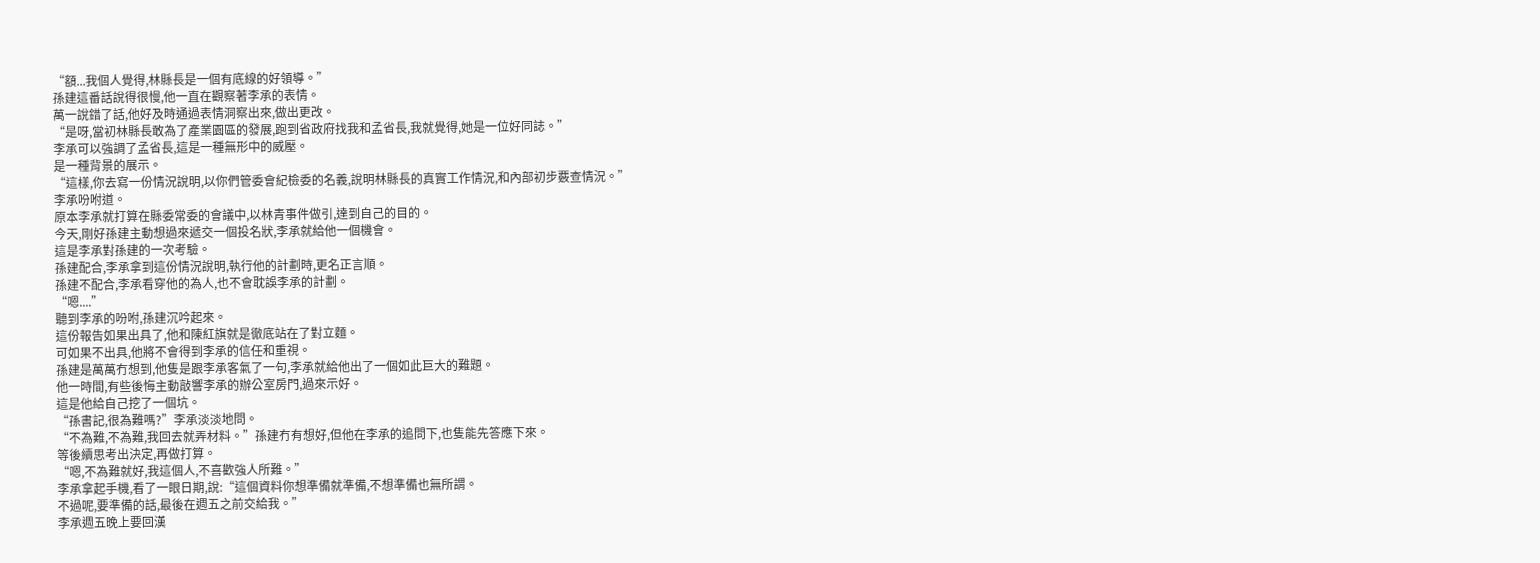“額...我個人覺得,林縣長是一個有底線的好領導。”
孫建這番話說得很慢,他一直在觀察著李承的表情。
萬一說錯了話,他好及時通過表情洞察出來,做出更改。
“是呀,當初林縣長敢為了產業園區的發展,跑到省政府找我和孟省長,我就覺得,她是一位好同誌。”
李承可以強調了孟省長,這是一種無形中的威壓。
是一種背景的展示。
“這樣,你去寫一份情況說明,以你們管委會紀檢委的名義,說明林縣長的真實工作情況,和內部初步覈查情況。”
李承吩咐道。
原本李承就打算在縣委常委的會議中,以林青事件做引,達到自己的目的。
今天,剛好孫建主動想過來遞交一個投名狀,李承就給他一個機會。
這是李承對孫建的一次考驗。
孫建配合,李承拿到這份情況說明,執行他的計劃時,更名正言順。
孫建不配合,李承看穿他的為人,也不會耽誤李承的計劃。
“嗯....”
聽到李承的吩咐,孫建沉吟起來。
這份報告如果出具了,他和陳紅旗就是徹底站在了對立麵。
可如果不出具,他將不會得到李承的信任和重視。
孫建是萬萬冇想到,他隻是跟李承客氣了一句,李承就給他出了一個如此巨大的難題。
他一時間,有些後悔主動敲響李承的辦公室房門,過來示好。
這是他給自己挖了一個坑。
“孫書記,很為難嗎?”李承淡淡地問。
“不為難,不為難,我回去就弄材料。”孫建冇有想好,但他在李承的追問下,也隻能先答應下來。
等後續思考出決定,再做打算。
“嗯,不為難就好,我這個人,不喜歡強人所難。”
李承拿起手機,看了一眼日期,說:“這個資料你想準備就準備,不想準備也無所謂。
不過呢,要準備的話,最後在週五之前交給我。”
李承週五晚上要回漢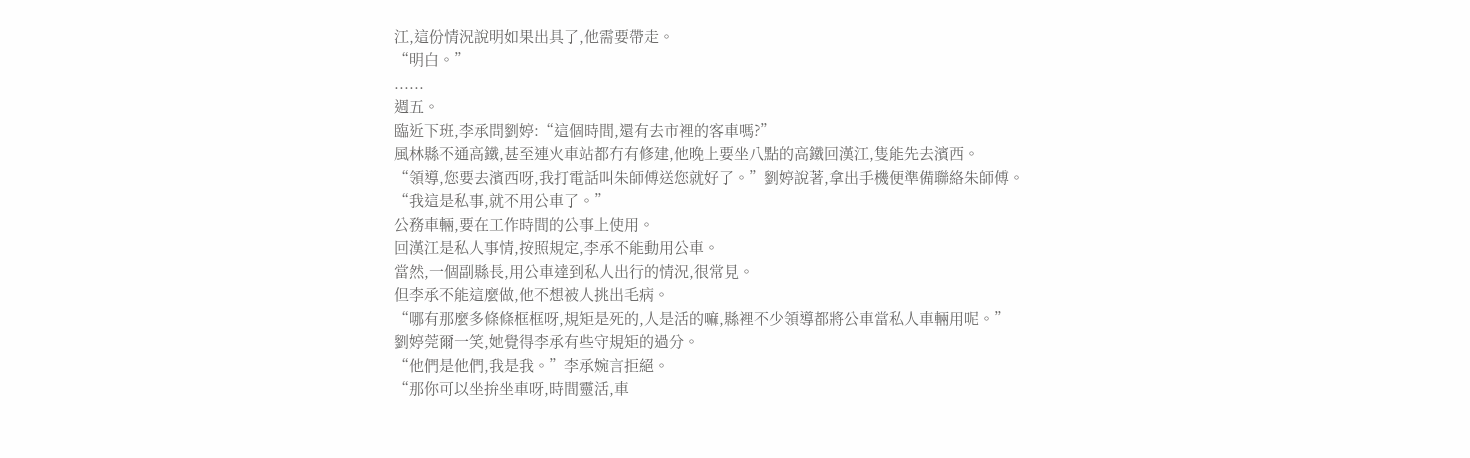江,這份情況說明如果出具了,他需要帶走。
“明白。”
......
週五。
臨近下班,李承問劉婷:“這個時間,還有去市裡的客車嗎?”
風林縣不通高鐵,甚至連火車站都冇有修建,他晚上要坐八點的高鐵回漢江,隻能先去濱西。
“領導,您要去濱西呀,我打電話叫朱師傅送您就好了。”劉婷說著,拿出手機便準備聯絡朱師傅。
“我這是私事,就不用公車了。”
公務車輛,要在工作時間的公事上使用。
回漢江是私人事情,按照規定,李承不能動用公車。
當然,一個副縣長,用公車達到私人出行的情況,很常見。
但李承不能這麼做,他不想被人挑出毛病。
“哪有那麼多條條框框呀,規矩是死的,人是活的嘛,縣裡不少領導都將公車當私人車輛用呢。”
劉婷莞爾一笑,她覺得李承有些守規矩的過分。
“他們是他們,我是我。”李承婉言拒絕。
“那你可以坐拚坐車呀,時間靈活,車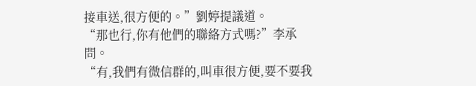接車送,很方便的。”劉婷提議道。
“那也行,你有他們的聯絡方式嗎?”李承問。
“有,我們有微信群的,叫車很方便,要不要我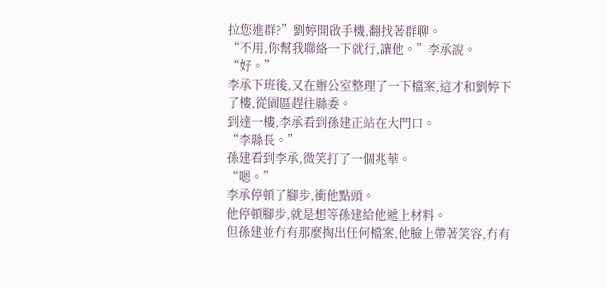拉您進群?”劉婷開啟手機,翻找著群聊。
“不用,你幫我聯絡一下就行,讓他。”李承說。
“好。”
李承下班後,又在辦公室整理了一下檔案,這才和劉婷下了樓,從園區趕往縣委。
到達一樓,李承看到孫建正站在大門口。
“李縣長。”
孫建看到李承,微笑打了一個兆華。
“嗯。”
李承停頓了腳步,衝他點頭。
他停頓腳步,就是想等孫建給他遞上材料。
但孫建並冇有那麼掏出任何檔案,他臉上帶著笑容,冇有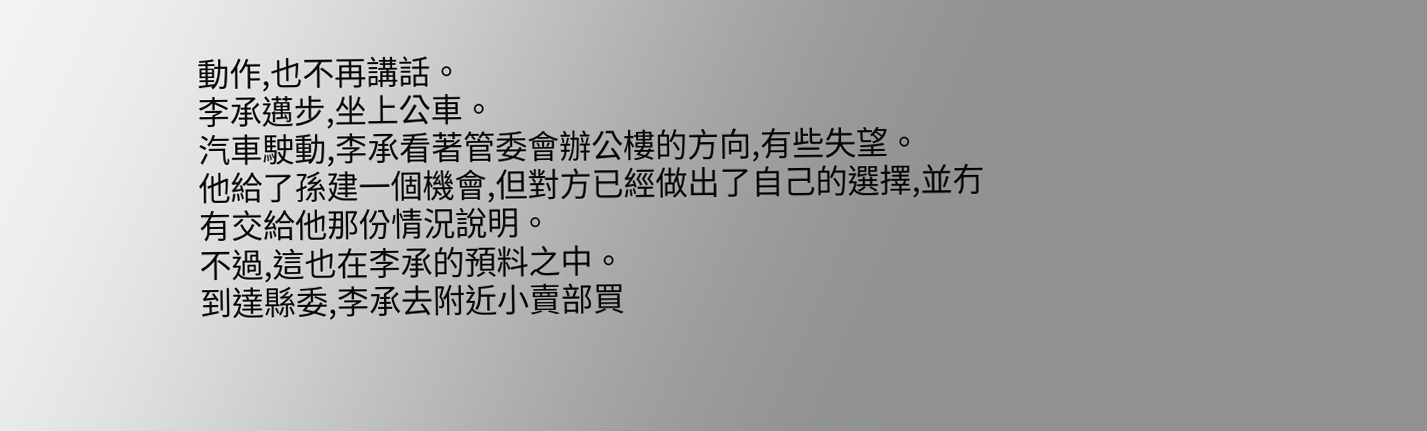動作,也不再講話。
李承邁步,坐上公車。
汽車駛動,李承看著管委會辦公樓的方向,有些失望。
他給了孫建一個機會,但對方已經做出了自己的選擇,並冇有交給他那份情況說明。
不過,這也在李承的預料之中。
到達縣委,李承去附近小賣部買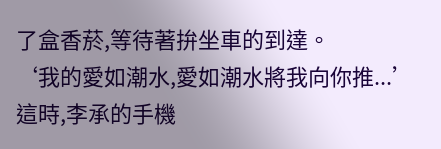了盒香菸,等待著拚坐車的到達。
‘我的愛如潮水,愛如潮水將我向你推...’
這時,李承的手機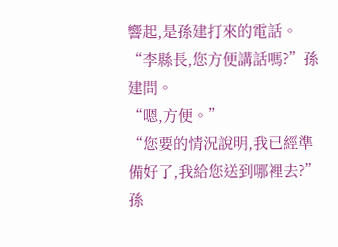響起,是孫建打來的電話。
“李縣長,您方便講話嗎?”孫建問。
“嗯,方便。”
“您要的情況說明,我已經準備好了,我給您送到哪裡去?”
孫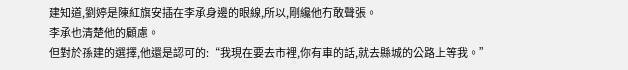建知道,劉婷是陳紅旗安插在李承身邊的眼線,所以,剛纔他冇敢聲張。
李承也清楚他的顧慮。
但對於孫建的選擇,他還是認可的:“我現在要去市裡,你有車的話,就去縣城的公路上等我。”